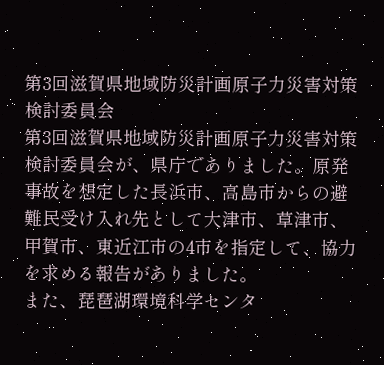第3回滋賀県地域防災計画原子力災害対策検討委員会
第3回滋賀県地域防災計画原子力災害対策検討委員会が、県庁でありました。原発事故を想定した長浜市、高島市からの避難民受け入れ先として大津市、草津市、甲賀市、東近江市の4市を指定して、協力を求める報告がありました。
また、琵琶湖環境科学センタ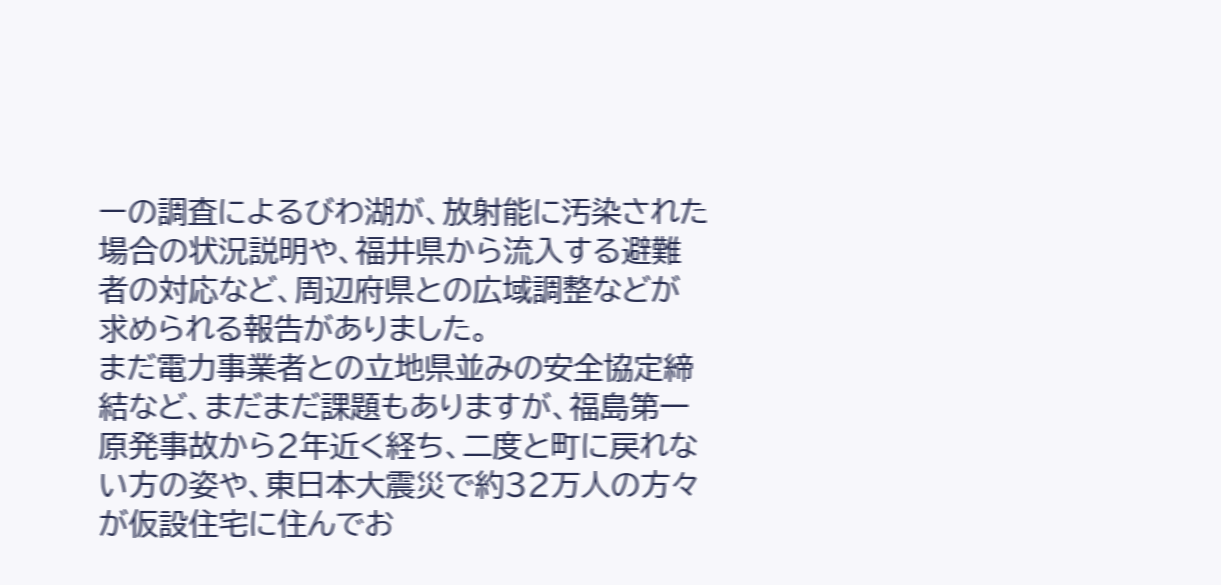ーの調査によるびわ湖が、放射能に汚染された場合の状況説明や、福井県から流入する避難者の対応など、周辺府県との広域調整などが求められる報告がありました。
まだ電力事業者との立地県並みの安全協定締結など、まだまだ課題もありますが、福島第一原発事故から2年近く経ち、二度と町に戻れない方の姿や、東日本大震災で約32万人の方々が仮設住宅に住んでお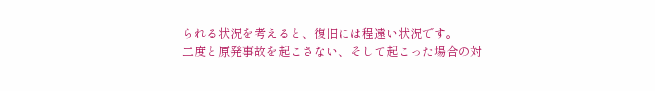られる状況を考えると、復旧には程遠い状況です。
二度と原発事故を起こさない、そして起こった場合の対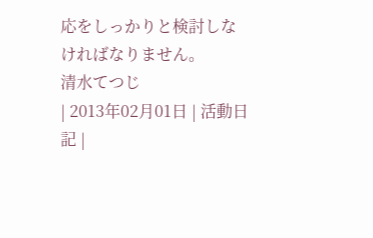応をしっかりと検討しなければなりません。
清水てつじ
| 2013年02月01日 | 活動日記 |